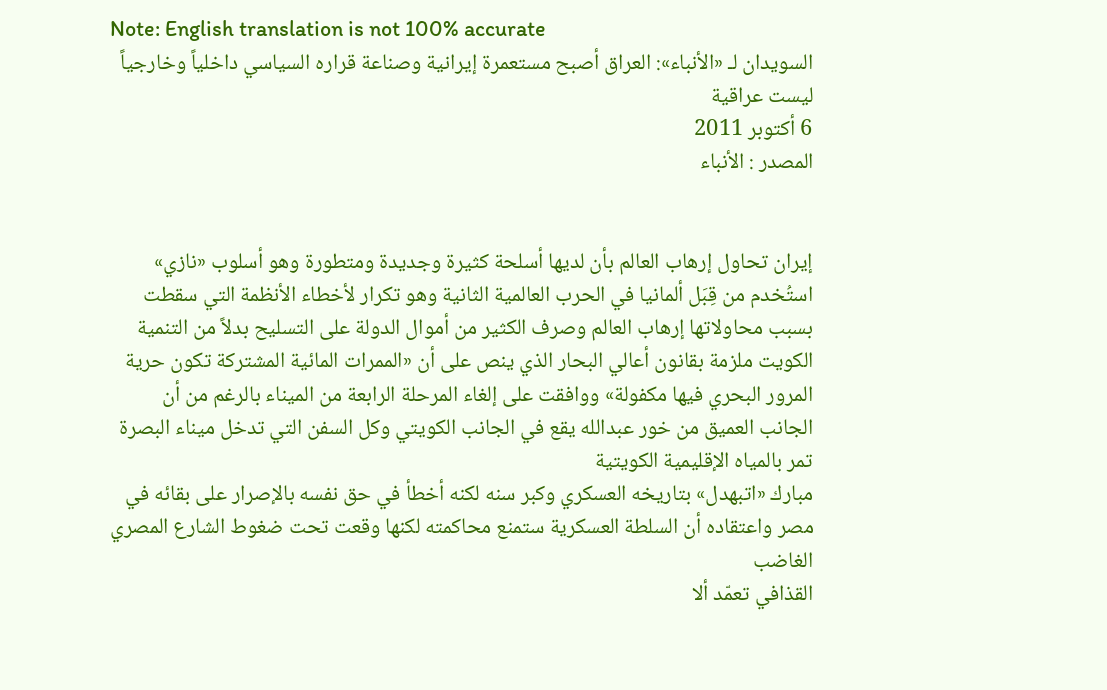Note: English translation is not 100% accurate
السويدان لـ «الأنباء»: العراق أصبح مستعمرة إيرانية وصناعة قراره السياسي داخلياً وخارجياً ليست عراقية
6 أكتوبر 2011
المصدر : الأنباء


إيران تحاول إرهاب العالم بأن لديها أسلحة كثيرة وجديدة ومتطورة وهو أسلوب «نازي» استُخدم من قِبَل ألمانيا في الحرب العالمية الثانية وهو تكرار لأخطاء الأنظمة التي سقطت بسبب محاولاتها إرهاب العالم وصرف الكثير من أموال الدولة على التسليح بدلاً من التنمية
الكويت ملزمة بقانون أعالي البحار الذي ينص على أن «الممرات المائية المشتركة تكون حرية المرور البحري فيها مكفولة» ووافقت على إلغاء المرحلة الرابعة من الميناء بالرغم من أن الجانب العميق من خور عبدالله يقع في الجانب الكويتي وكل السفن التي تدخل ميناء البصرة تمر بالمياه الإقليمية الكويتية
مبارك «اتبهدل» بتاريخه العسكري وكبر سنه لكنه أخطأ في حق نفسه بالإصرار على بقائه في مصر واعتقاده أن السلطة العسكرية ستمنع محاكمته لكنها وقعت تحت ضغوط الشارع المصري الغاضب
القذافي تعمّد ألا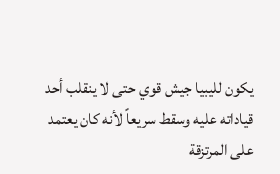يكون لليبيا جيش قوي حتى لا ينقلب أحد قياداته عليه وسقط سريعاً لأنه كان يعتمد على المرتزقة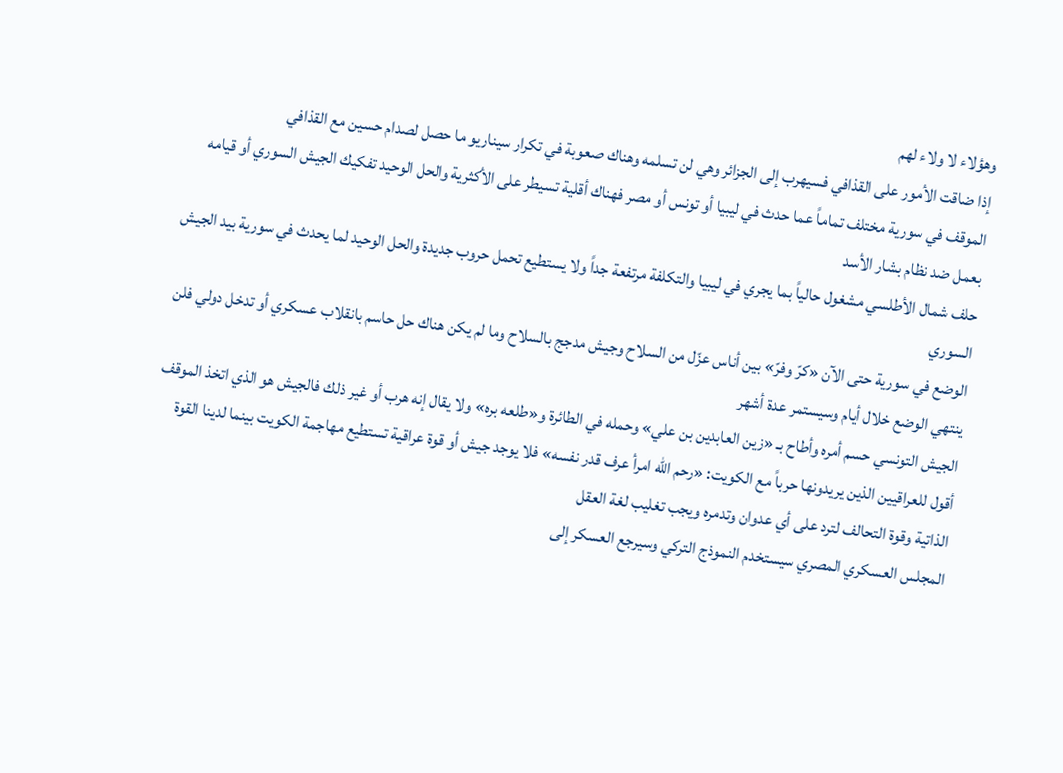وهؤلاء لا ولاء لهم
إذا ضاقت الأمور على القذافي فسيهرب إلى الجزائر وهي لن تسلمه وهناك صعوبة في تكرار سيناريو ما حصل لصدام حسين مع القذافي
الموقف في سورية مختلف تماماً عما حدث في ليبيا أو تونس أو مصر فهناك أقلية تسيطر على الأكثرية والحل الوحيد تفكيك الجيش السوري أو قيامه بعمل ضد نظام بشار الأسد
حلف شمال الأطلسي مشغول حالياً بما يجري في ليبيا والتكلفة مرتفعة جداً ولا يستطيع تحمل حروب جديدة والحل الوحيد لما يحدث في سورية بيد الجيش السوري
الوضع في سورية حتى الآن «كرّ وفرّ» بين أناس عزّل من السلاح وجيش مدجج بالسلاح وما لم يكن هناك حل حاسم بانقلاب عسكري أو تدخل دولي فلن ينتهي الوضع خلال أيام وسيستمر عدة أشهر
الجيش التونسي حسم أمره وأطاح بـ «زين العابدين بن علي» وحمله في الطائرة و«طلعه بره» ولا يقال إنه هرب أو غير ذلك فالجيش هو الذي اتخذ الموقف
أقول للعراقيين الذين يريدونها حرباً مع الكويت: «رحم الله امرأ عرف قدر نفسه» فلا يوجد جيش أو قوة عراقية تستطيع مهاجمة الكويت بينما لدينا القوة الذاتية وقوة التحالف لترد على أي عدوان وتدمره ويجب تغليب لغة العقل
المجلس العسكري المصري سيستخدم النموذج التركي وسيرجع العسكر إلى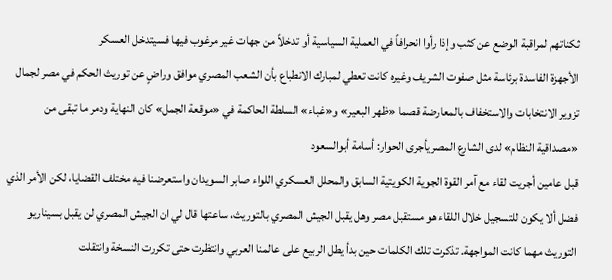ثكناتهم لمراقبة الوضع عن كثب وإذا رأوا انحرافاً في العملية السياسية أو تدخلاً من جهات غير مرغوب فيها فسيتدخل العسكر
الأجهزة الفاسدة برئاسة مثل صفوت الشريف وغيره كانت تعطي لمبارك الانطباع بأن الشعب المصري موافق وراضٍ عن توريث الحكم في مصر لجمال
تزوير الانتخابات والاستخفاف بالمعارضة قصما «ظهر البعير» و«غباء» السلطة الحاكمة في «موقعة الجمل» كان النهاية ودمر ما تبقى من «مصداقية النظام» لدى الشارع المصريأجرى الحوار: أسامة أبوالسعود
قبل عامين أجريت لقاء مع آمر القوة الجوية الكويتية السابق والمحلل العسكري اللواء صابر السويدان واستعرضنا فيه مختلف القضايا، لكن الأمر الذي فضل ألا يكون للتسجيل خلال اللقاء هو مستقبل مصر وهل يقبل الجيش المصري بالتوريث، ساعتها قال لي ان الجيش المصري لن يقبل بسيناريو التوريث مهما كانت المواجهة. تذكرت تلك الكلمات حين بدأ يطل الربيع على عالمنا العربي وانتظرت حتى تكررت النسخة وانتقلت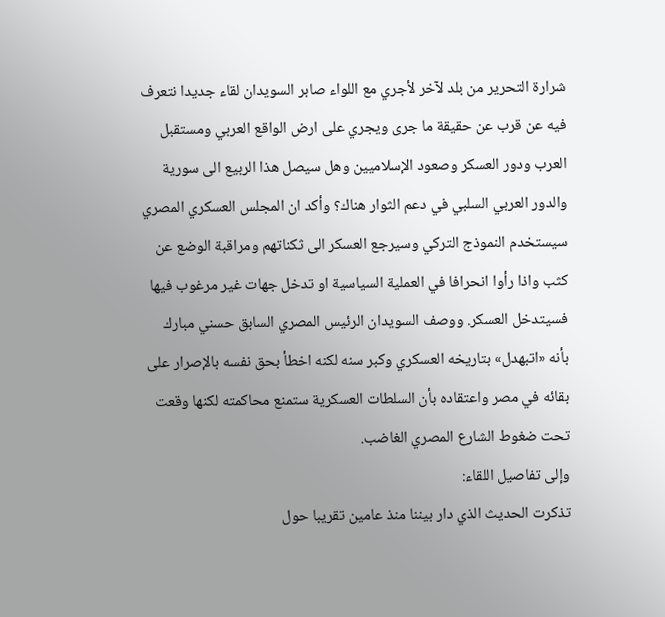شرارة التحرير من بلد لآخر لأجري مع اللواء صابر السويدان لقاء جديدا نتعرف فيه عن قرب عن حقيقة ما جرى ويجري على ارض الواقع العربي ومستقبل العرب ودور العسكر وصعود الإسلاميين وهل سيصل هذا الربيع الى سورية والدور العربي السلبي في دعم الثوار هناك؟ وأكد ان المجلس العسكري المصري سيستخدم النموذج التركي وسيرجع العسكر الى ثكناتهم ومراقبة الوضع عن كثب واذا رأوا انحرافا في العملية السياسية او تدخل جهات غير مرغوب فيها فسيتدخل العسكر. ووصف السويدان الرئيس المصري السابق حسني مبارك بأنه «اتبهدل» بتاريخه العسكري وكبر سنه لكنه اخطأ بحق نفسه بالإصرار على بقائه في مصر واعتقاده بأن السلطات العسكرية ستمنع محاكمته لكنها وقعت تحت ضغوط الشارع المصري الغاضب.
وإلى تفاصيل اللقاء:
تذكرت الحديث الذي دار بيننا منذ عامين تقريبا حول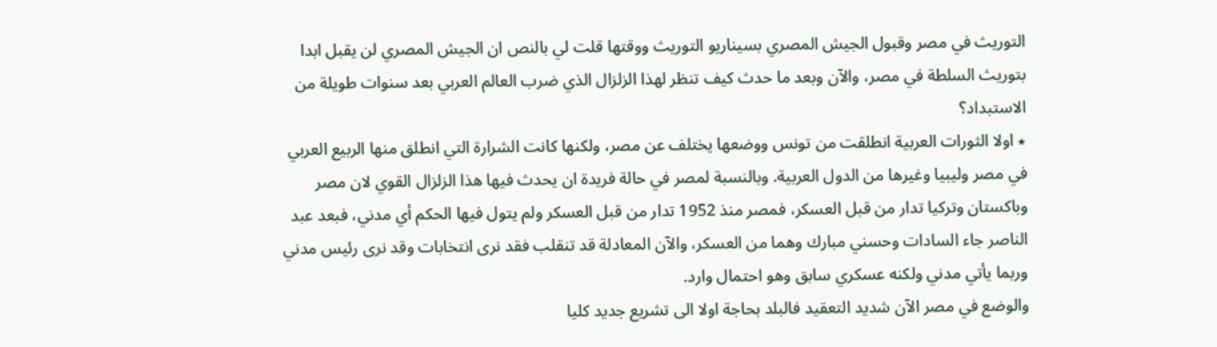التوريث في مصر وقبول الجيش المصري بسيناريو التوريث ووقتها قلت لي بالنص ان الجيش المصري لن يقبل ابدا بتوريث السلطة في مصر، والآن وبعد ما حدث كيف تنظر لهذا الزلزال الذي ضرب العالم العربي بعد سنوات طويلة من الاستبداد؟
٭ اولا الثورات العربية انطلقت من تونس ووضعها يختلف عن مصر، ولكنها كانت الشرارة التي انطلق منها الربيع العربي في مصر وليبيا وغيرها من الدول العربية. وبالنسبة لمصر في حالة فريدة ان يحدث فيها هذا الزلزال القوي لان مصر وباكستان وتركيا تدار من قبل العسكر، فمصر منذ 1952 تدار من قبل العسكر ولم يتول فيها الحكم أي مدني، فبعد عبد الناصر جاء السادات وحسني مبارك وهما من العسكر، والآن المعادلة قد تنقلب فقد نرى انتخابات وقد نرى رئيس مدني وربما يأتي مدني ولكنه عسكري سابق وهو احتمال وارد.
والوضع في مصر الآن شديد التعقيد فالبلد بحاجة اولا الى تشريع جديد كليا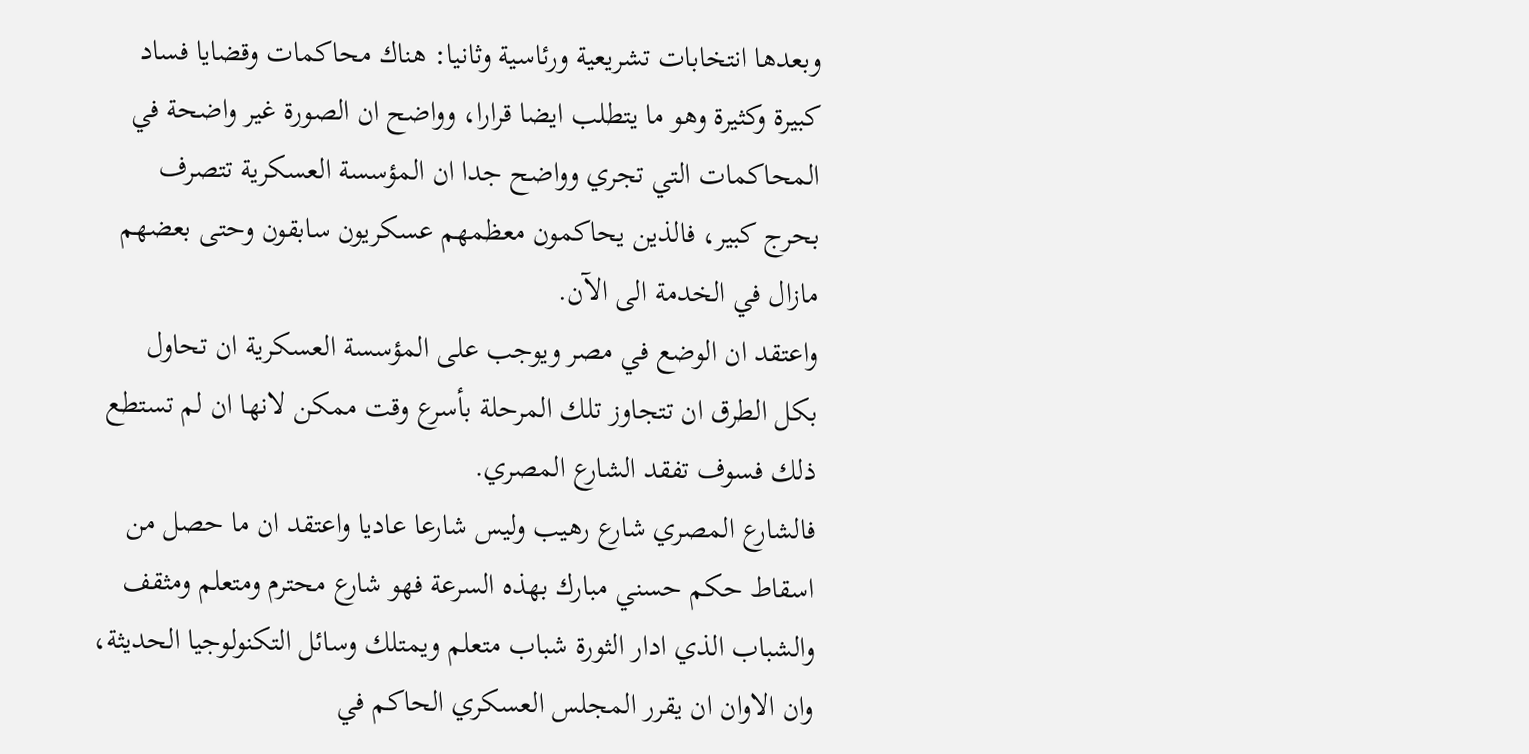وبعدها انتخابات تشريعية ورئاسية وثانيا: هناك محاكمات وقضايا فساد كبيرة وكثيرة وهو ما يتطلب ايضا قرارا، وواضح ان الصورة غير واضحة في المحاكمات التي تجري وواضح جدا ان المؤسسة العسكرية تتصرف بحرج كبير، فالذين يحاكمون معظمهم عسكريون سابقون وحتى بعضهم مازال في الخدمة الى الآن.
واعتقد ان الوضع في مصر ويوجب على المؤسسة العسكرية ان تحاول بكل الطرق ان تتجاوز تلك المرحلة بأسرع وقت ممكن لانها ان لم تستطع ذلك فسوف تفقد الشارع المصري.
فالشارع المصري شارع رهيب وليس شارعا عاديا واعتقد ان ما حصل من اسقاط حكم حسني مبارك بهذه السرعة فهو شارع محترم ومتعلم ومثقف والشباب الذي ادار الثورة شباب متعلم ويمتلك وسائل التكنولوجيا الحديثة، وان الاوان ان يقرر المجلس العسكري الحاكم في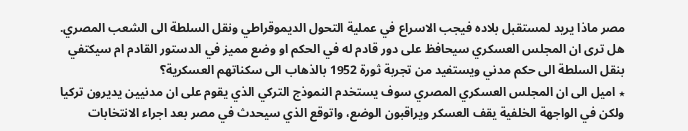مصر ماذا يريد لمستقبل بلاده فيجب الاسراع في عملية التحول الديموقراطي ونقل السلطة الى الشعب المصري.
هل ترى ان المجلس العسكري سيحافظ على دور قادم له في الحكم او وضع مميز في الدستور القادم ام سيكتفي بنقل السلطة الى حكم مدني ويستفيد من تجربة ثورة 1952 بالذهاب الى سكناتهم العسكرية؟
٭ اميل الى ان المجلس العسكري المصري سوف يستخدم النموذج التركي الذي يقوم على ان مدنيين يديرون تركيا ولكن في الواجهة الخلفية يقف العسكر ويراقبون الوضع، واتوقع الذي سيحدث في مصر بعد اجراء الانتخابات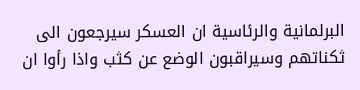البرلمانية والرئاسية ان العسكر سيرجعون الى ثكناتهم وسيراقبون الوضع عن كثب واذا رأوا ان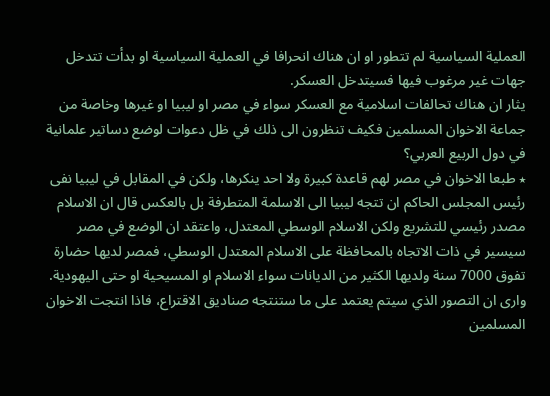العملية السياسية لم تتطور او ان هناك انحرافا في العملية السياسية او بدأت تتدخل جهات غير مرغوب فيها فسيتدخل العسكر.
يثار ان هناك تحالفات اسلامية مع العسكر سواء في مصر او ليبيا او غيرها وخاصة من جماعة الاخوان المسلمين فكيف تنظرون الى ذلك في ظل دعوات لوضع دساتير علمانية في دول الربيع العربي؟
٭ طبعا الاخوان في مصر لهم قاعدة كبيرة ولا احد ينكرها، ولكن في المقابل في ليبيا نفى رئيس المجلس الحاكم ان تتجه ليبيا الى الاسلمة المتطرفة بل بالعكس قال ان الاسلام مصدر رئيسي للتشريع ولكن الاسلام الوسطي المعتدل، واعتقد ان الوضع في مصر سيسير في ذات الاتجاه بالمحافظة على الاسلام المعتدل الوسطي، فمصر لديها حضارة تفوق 7000 سنة ولديها الكثير من الديانات سواء الاسلام او المسيحية او حتى اليهودية.
وارى ان التصور الذي سيتم يعتمد على ما ستنتجه صناديق الاقتراع، فاذا انتجت الاخوان المسلمين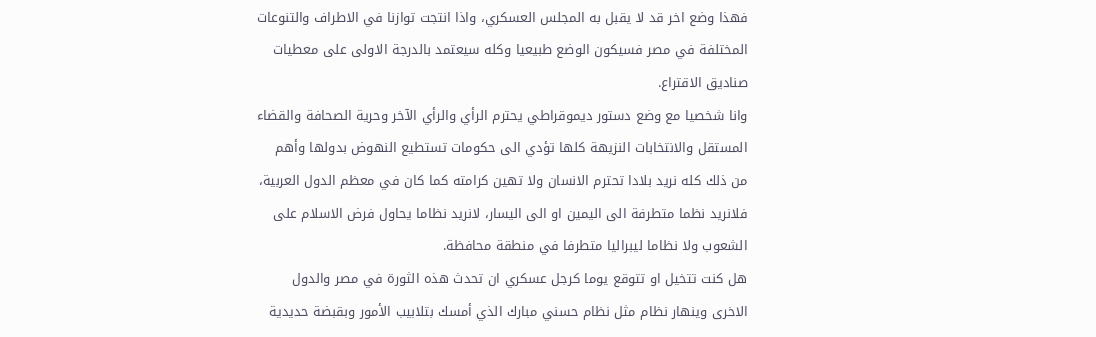فهذا وضع اخر قد لا يقبل به المجلس العسكري، واذا انتجت توازنا في الاطراف والتنوعات المختلفة في مصر فسيكون الوضع طبيعيا وكله سيعتمد بالدرجة الاولى على معطيات صناديق الاقتراع.
وانا شخصيا مع وضع دستور ديموقراطي يحترم الرأي والرأي الآخر وحرية الصحافة والقضاء المستقل والانتخابات النزيهة كلها تؤدي الى حكومات تستطيع النهوض بدولها وأهم من ذلك كله نريد بلادا تحترم الانسان ولا تهين كرامته كما كان في معظم الدول العربية، فلانريد نظما متطرفة الى اليمين او الى اليسار، لانريد نظاما يحاول فرض الاسلام على الشعوب ولا نظاما ليبراليا متطرفا في منطقة محافظة.
هل كنت تتخيل او تتوقع يوما كرجل عسكري ان تحدث هذه الثورة في مصر والدول الاخرى وينهار نظام مثل نظام حسني مبارك الذي أمسك بتلابيب الأمور وبقبضة حديدية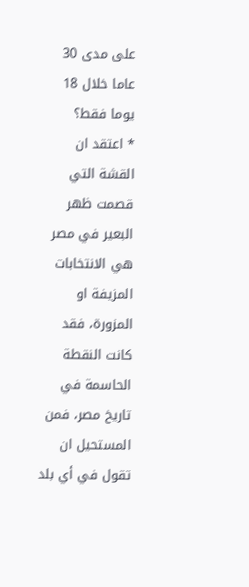على مدى 30 عاما خلال 18 يوما فقط؟
٭ اعتقد ان القشة التي قصمت ظهر البعير في مصر هي الانتخابات المزيفة او المزورة، فقد كانت النقطة الحاسمة في تاريخ مصر، فمن المستحيل ان تقول في أي بلد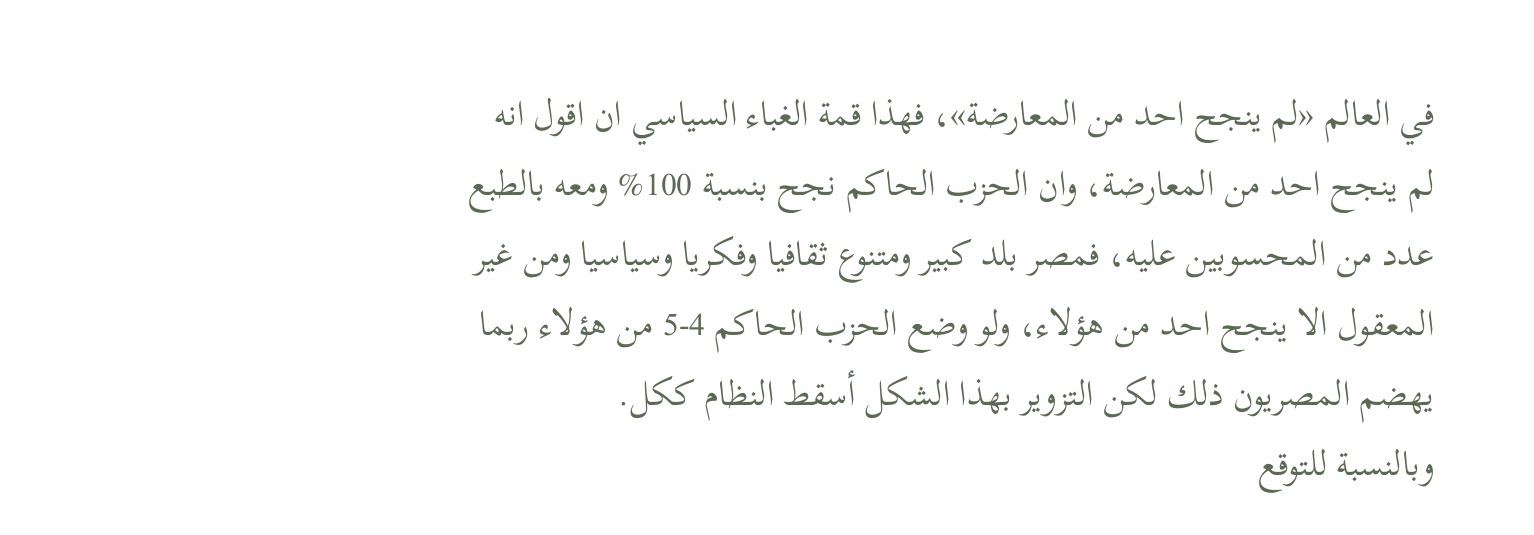في العالم «لم ينجح احد من المعارضة»، فهذا قمة الغباء السياسي ان اقول انه لم ينجح احد من المعارضة، وان الحزب الحاكم نجح بنسبة 100% ومعه بالطبع عدد من المحسوبين عليه، فمصر بلد كبير ومتنوع ثقافيا وفكريا وسياسيا ومن غير المعقول الا ينجح احد من هؤلاء، ولو وضع الحزب الحاكم 4-5 من هؤلاء ربما يهضم المصريون ذلك لكن التزوير بهذا الشكل أسقط النظام ككل.
وبالنسبة للتوقع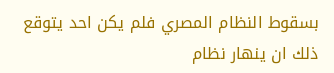بسقوط النظام المصري فلم يكن احد يتوقع ذلك ان ينهار نظام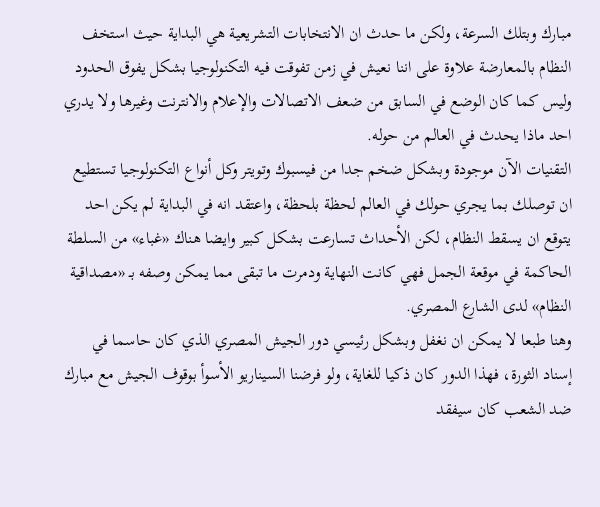مبارك وبتلك السرعة، ولكن ما حدث ان الانتخابات التشريعية هي البداية حيث استخف النظام بالمعارضة علاوة على اننا نعيش في زمن تفوقت فيه التكنولوجيا بشكل يفوق الحدود وليس كما كان الوضع في السابق من ضعف الاتصالات والإعلام والانترنت وغيرها ولا يدري احد ماذا يحدث في العالم من حوله.
التقنيات الآن موجودة وبشكل ضخم جدا من فيسبوك وتويتر وكل أنواع التكنولوجيا تستطيع ان توصلك بما يجري حولك في العالم لحظة بلحظة، واعتقد انه في البداية لم يكن احد يتوقع ان يسقط النظام، لكن الأحداث تسارعت بشكل كبير وايضا هناك «غباء» من السلطة الحاكمة في موقعة الجمل فهي كانت النهاية ودمرت ما تبقى مما يمكن وصفه بـ «مصداقية النظام» لدى الشارع المصري.
وهنا طبعا لا يمكن ان نغفل وبشكل رئيسي دور الجيش المصري الذي كان حاسما في إسناد الثورة، فهذا الدور كان ذكيا للغاية، ولو فرضنا السيناريو الأسوأ بوقوف الجيش مع مبارك ضد الشعب كان سيفقد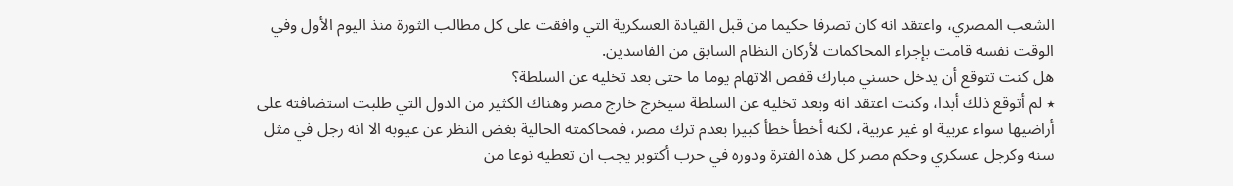الشعب المصري، واعتقد انه كان تصرفا حكيما من قبل القيادة العسكرية التي وافقت على كل مطالب الثورة منذ اليوم الأول وفي الوقت نفسه قامت بإجراء المحاكمات لأركان النظام السابق من الفاسدين.
هل كنت تتوقع أن يدخل حسني مبارك قفص الاتهام يوما ما حتى بعد تخليه عن السلطة؟
٭ لم أتوقع ذلك أبدا، وكنت اعتقد انه وبعد تخليه عن السلطة سيخرج خارج مصر وهناك الكثير من الدول التي طلبت استضافته على أراضيها سواء عربية او غير عربية، لكنه أخطأ خطأ كبيرا بعدم ترك مصر، فمحاكمته الحالية بغض النظر عن عيوبه الا انه رجل في مثل سنه وكرجل عسكري وحكم مصر كل هذه الفترة ودوره في حرب أكتوبر يجب ان تعطيه نوعا من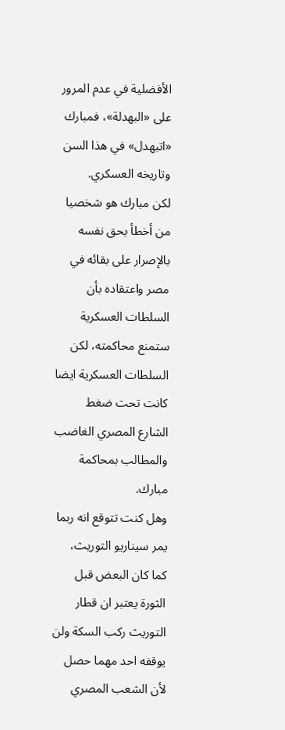الأفضلية في عدم المرور على «البهدلة»، فمبارك «اتبهدل» في هذا السن وتاريخه العسكري.
لكن مبارك هو شخصيا من أخطأ بحق نفسه بالإصرار على بقائه في مصر واعتقاده بأن السلطات العسكرية ستمنع محاكمته، لكن السلطات العسكرية ايضا كانت تحت ضغط الشارع المصري الغاضب والمطالب بمحاكمة مبارك.
وهل كنت تتوقع انه ربما يمر سيناريو التوريث، كما كان البعض قبل الثورة يعتبر ان قطار التوريث ركب السكة ولن يوقفه احد مهما حصل لأن الشعب المصري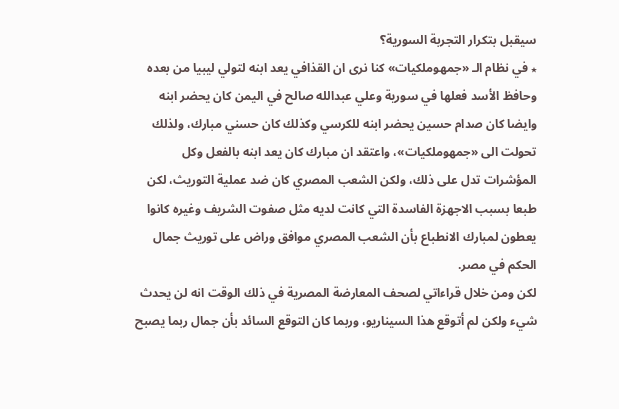سيقبل بتكرار التجربة السورية؟
٭ في نظام الـ «جمهوملكيات» كنا نرى ان القذافي يعد ابنه لتولي ليبيا من بعده وحافظ الأسد فعلها في سورية وعلي عبدالله صالح في اليمن كان يحضر ابنه وايضا كان صدام حسين يحضر ابنه للكرسي وكذلك كان حسني مبارك، ولذلك تحولت الى «جمهوملكيات»، واعتقد ان مبارك كان يعد ابنه بالفعل وكل المؤشرات تدل على ذلك، ولكن الشعب المصري كان ضد عملية التوريث، لكن طبعا بسبب الاجهزة الفاسدة التي كانت لديه مثل صفوت الشريف وغيره كانوا يعطون لمبارك الانطباع بأن الشعب المصري موافق وراض على توريث جمال الحكم في مصر.
لكن ومن خلال قراءاتي لصحف المعارضة المصرية في ذلك الوقت انه لن يحدث شيء ولكن لم أتوقع هذا السيناريو، وربما كان التوقع السائد بأن جمال ربما يصبح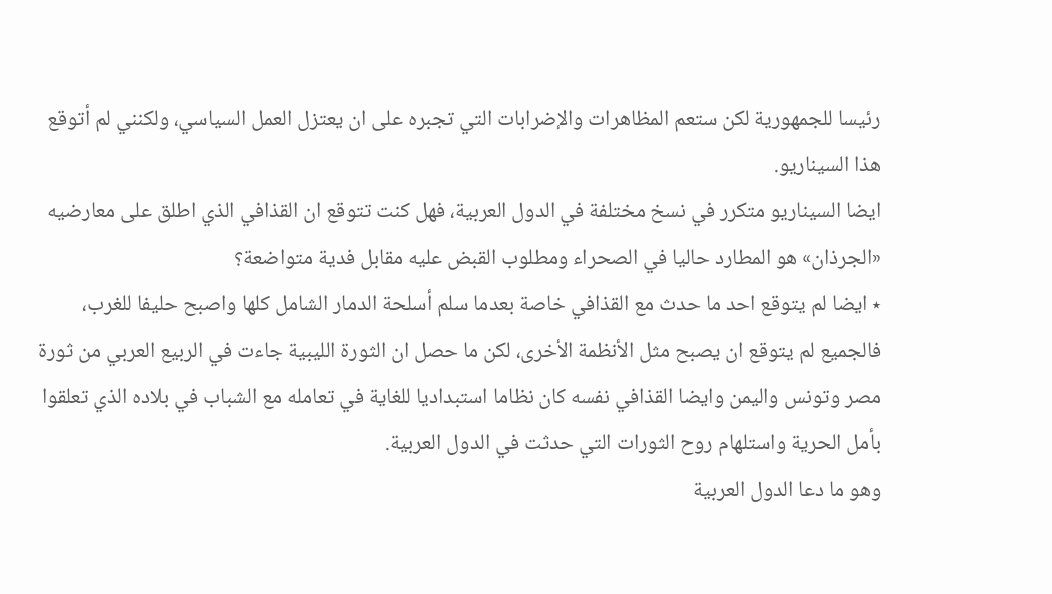رئيسا للجمهورية لكن ستعم المظاهرات والإضرابات التي تجبره على ان يعتزل العمل السياسي، ولكنني لم أتوقع هذا السيناريو.
ايضا السيناريو متكرر في نسخ مختلفة في الدول العربية، فهل كنت تتوقع ان القذافي الذي اطلق على معارضيه «الجرذان» هو المطارد حاليا في الصحراء ومطلوب القبض عليه مقابل فدية متواضعة؟
٭ ايضا لم يتوقع احد ما حدث مع القذافي خاصة بعدما سلم أسلحة الدمار الشامل كلها واصبح حليفا للغرب، فالجميع لم يتوقع ان يصبح مثل الأنظمة الأخرى، لكن ما حصل ان الثورة الليبية جاءت في الربيع العربي من ثورة مصر وتونس واليمن وايضا القذافي نفسه كان نظاما استبداديا للغاية في تعامله مع الشباب في بلاده الذي تعلقوا بأمل الحرية واستلهام روح الثورات التي حدثت في الدول العربية.
وهو ما دعا الدول العربية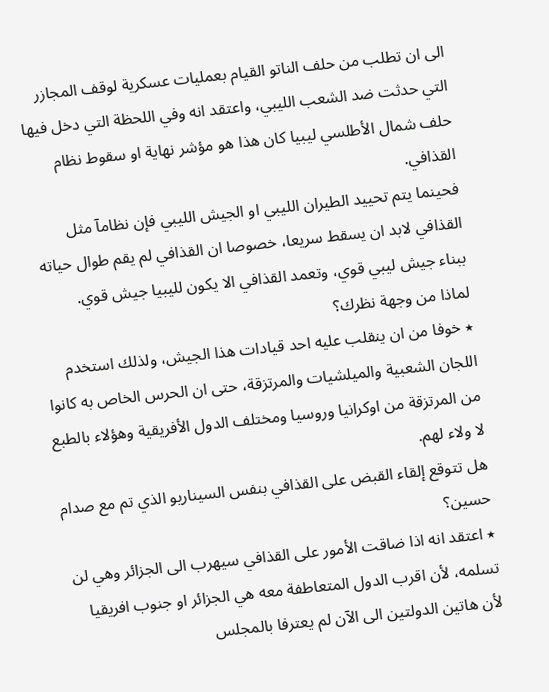الى ان تطلب من حلف الناتو القيام بعمليات عسكرية لوقف المجازر التي حدثت ضد الشعب الليبي، واعتقد انه وفي اللحظة التي دخل فيها حلف شمال الأطلسي ليبيا كان هذا هو مؤشر نهاية او سقوط نظام القذافي.
فحينما يتم تحييد الطيران الليبي او الجيش الليبي فإن نظامآ مثل القذافي لابد ان يسقط سريعا، خصوصا ان القذافي لم يقم طوال حياته ببناء جيش ليبي قوي، وتعمد القذافي الا يكون لليبيا جيش قوي.
لماذا من وجهة نظرك؟
٭ خوفا من ان ينقلب عليه احد قيادات هذا الجيش، ولذلك استخدم اللجان الشعبية والميلشيات والمرتزقة، حتى ان الحرس الخاص به كانوا من المرتزقة من اوكرانيا وروسيا ومختلف الدول الأفريقية وهؤلاء بالطبع لا ولاء لهم.
هل تتوقع إلقاء القبض على القذافي بنفس السيناريو الذي تم مع صدام حسين؟
٭ اعتقد انه اذا ضاقت الأمور على القذافي سيهرب الى الجزائر وهي لن تسلمه، لأن اقرب الدول المتعاطفة معه هي الجزائر او جنوب افريقيا لأن هاتين الدولتين الى الآن لم يعترفا بالمجلس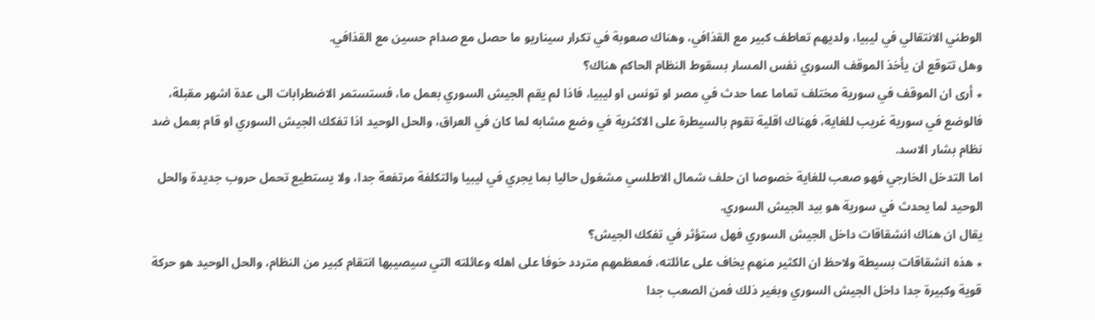الوطني الانتقالي في ليبيا، ولديهم تعاطف كبير مع القذافي، وهناك صعوبة في تكرار سيناريو ما حصل مع صدام حسين مع القذافي.
وهل تتوقع ان يأخذ الموقف السوري نفس المسار بسقوط النظام الحاكم هناك؟
٭ أرى ان الموقف في سورية مختلف تماما عما حدث في مصر او تونس او ليبيا، فاذا لم يقم الجيش السوري بعمل ما، فستستمر الاضطرابات الى عدة اشهر مقبلة، فالوضع في سورية غريب للغاية، فهناك اقلية تقوم بالسيطرة على الاكثرية في وضع مشابه لما كان في العراق، والحل الوحيد اذا تفكك الجيش السوري او قام بعمل ضد نظام بشار الاسد.
اما التدخل الخارجي فهو صعب للغاية خصوصا ان حلف شمال الاطلسي مشغول حاليا بما يجري في ليبيا والتكلفة مرتفعة جدا، ولا يستطيع تحمل حروب جديدة والحل الوحيد لما يحدث في سورية هو بيد الجيش السوري.
يقال ان هناك انشقاقات داخل الجيش السوري فهل ستؤثر في تفكك الجيش؟
٭ هذه انشقاقات بسيطة ولاحظ ان الكثير منهم يخاف على عائلته، فمعظمهم متردد خوفا على اهله وعائلته التي سيصيبها انتقام كبير من النظام، والحل الوحيد هو حركة قوية وكبيرة جدا داخل الجيش السوري وبغير ذلك فمن الصعب جدا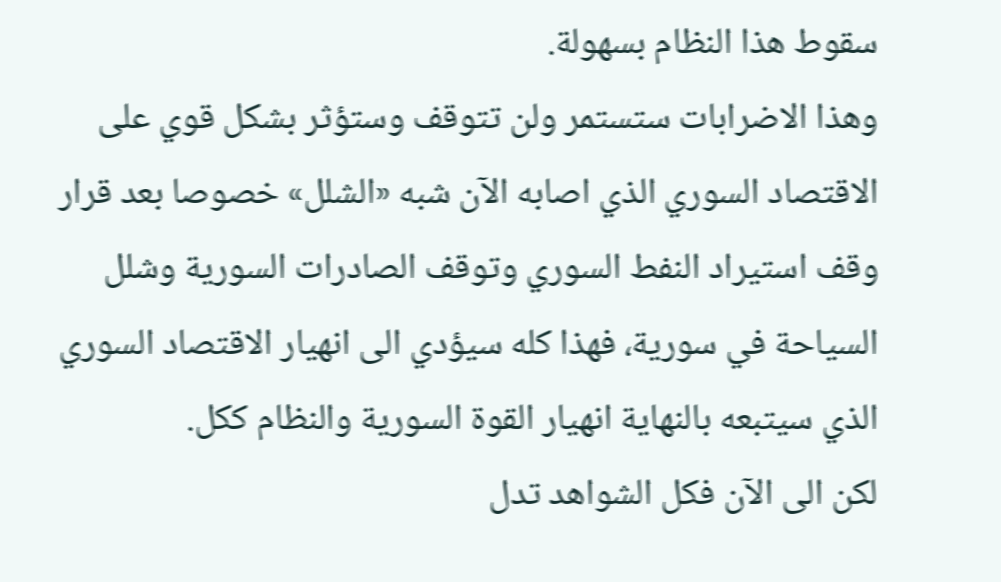سقوط هذا النظام بسهولة.
وهذا الاضرابات ستستمر ولن تتوقف وستؤثر بشكل قوي على الاقتصاد السوري الذي اصابه الآن شبه «الشلل» خصوصا بعد قرار وقف استيراد النفط السوري وتوقف الصادرات السورية وشلل السياحة في سورية، فهذا كله سيؤدي الى انهيار الاقتصاد السوري الذي سيتبعه بالنهاية انهيار القوة السورية والنظام ككل.
لكن الى الآن فكل الشواهد تدل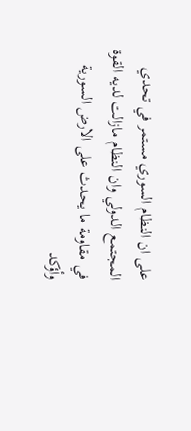على ان النظام السوري مستمر في تحدي المجتمع الدولي وان النظام مازالت لديه القوة في مقاومة ما يحدث على الارض السورية وأؤكد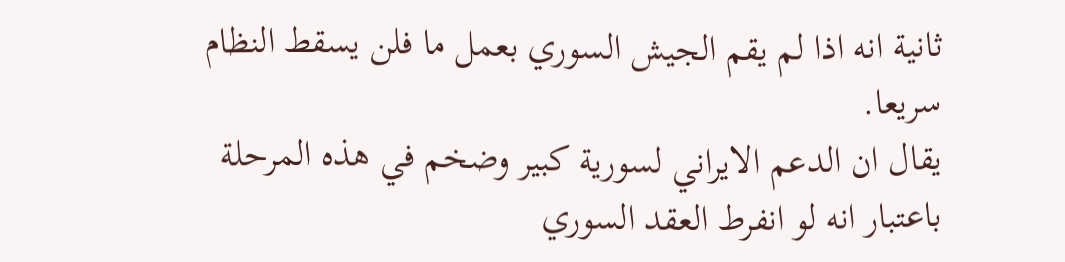ثانية انه اذا لم يقم الجيش السوري بعمل ما فلن يسقط النظام سريعا.
يقال ان الدعم الايراني لسورية كبير وضخم في هذه المرحلة باعتبار انه لو انفرط العقد السوري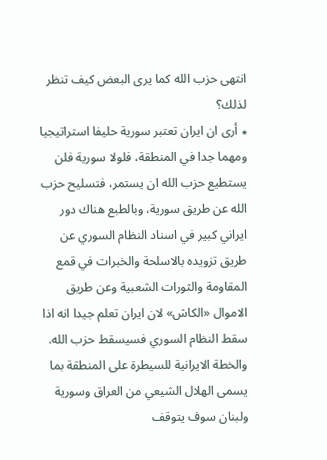انتهى حزب الله كما يرى البعض كيف تنظر لذلك؟
٭ أرى ان ايران تعتبر سورية حليفا استراتيجيا ومهما جدا في المنطقة، فلولا سورية فلن يستطيع حزب الله ان يستمر، فتسليح حزب الله عن طريق سورية، وبالطبع هناك دور ايراني كبير في اسناد النظام السوري عن طريق تزويده بالاسلحة والخبرات في قمع المقاومة والثورات الشعبية وعن طريق الاموال «الكاش» لان ايران تعلم جيدا انه اذا سقط النظام السوري فسيسقط حزب الله.
والخطة الايرانية للسيطرة على المنطقة بما يسمى الهلال الشيعي من العراق وسورية ولبنان سوف يتوقف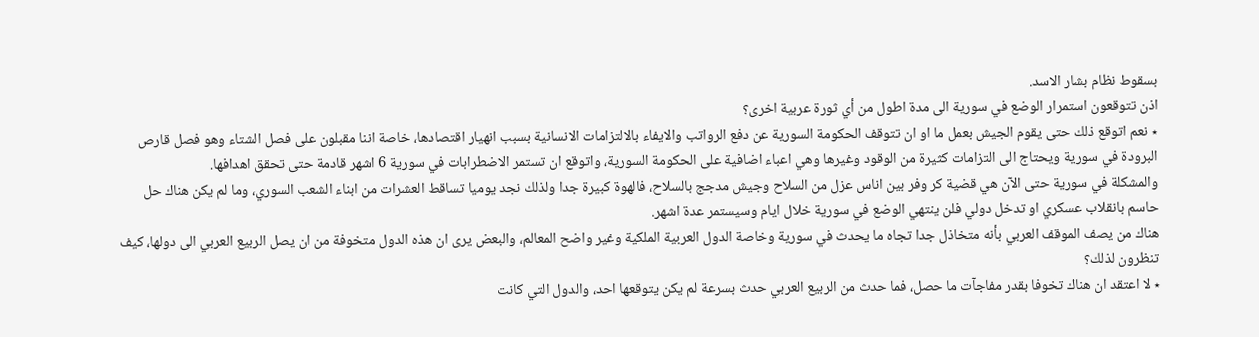بسقوط نظام بشار الاسد.
اذن تتوقعون استمرار الوضع في سورية الى مدة اطول من أي ثورة عربية اخرى؟
٭ نعم اتوقع ذلك حتى يقوم الجيش بعمل ما او ان تتوقف الحكومة السورية عن دفع الرواتب والايفاء بالالتزامات الانسانية بسبب انهيار اقتصادها، خاصة اننا مقبلون على فصل الشتاء وهو فصل قارص البرودة في سورية ويحتاج الى التزامات كثيرة من الوقود وغيرها وهي اعباء اضافية على الحكومة السورية، واتوقع ان تستمر الاضطرابات في سورية 6 اشهر قادمة حتى تحقق اهدافها.
والمشكلة في سورية حتى الآن هي قضية كر وفر بين اناس عزل من السلاح وجيش مدجج بالسلاح، فالهوة كبيرة جدا ولذلك نجد يوميا تساقط العشرات من ابناء الشعب السوري، وما لم يكن هناك حل حاسم بانقلاب عسكري او تدخل دولي فلن ينتهي الوضع في سورية خلال ايام وسيستمر عدة اشهر.
هناك من يصف الموقف العربي بأنه متخاذل جدا تجاه ما يحدث في سورية وخاصة الدول العربية الملكية وغير واضح المعالم، والبعض يرى ان هذه الدول متخوفة من ان يصل الربيع العربي الى دولها، كيف تنظرون لذلك؟
٭ لا اعتقد ان هناك تخوفا بقدر مفاجآت ما حصل، فما حدث من الربيع العربي حدث بسرعة لم يكن يتوقعها احد، والدول التي كانت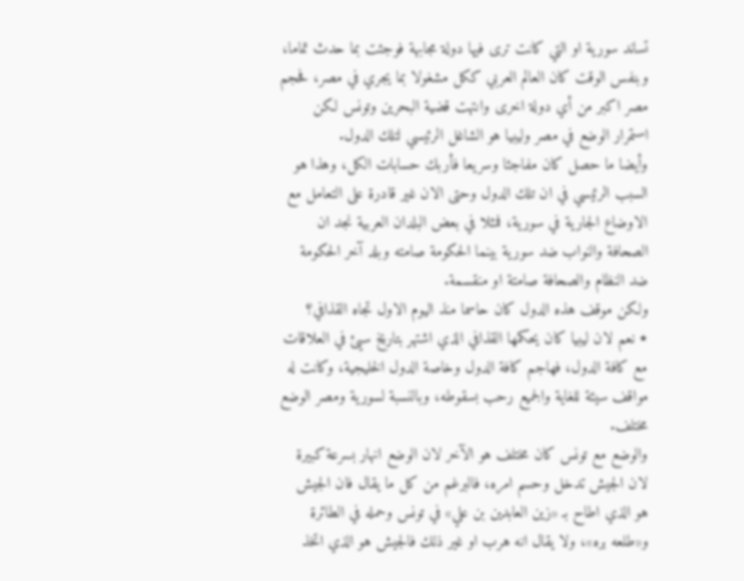تساند سورية او التي كانت ترى فيها دولة مجابهة فوجئت بما حدث تماما، وبنفس الوقت كان العالم العربي ككل مشغولا بما يجري في مصر، فحجم مصر اكبر من أي دولة اخرى وانتهت قضية البحرين وتونس لكن استمرار الوضع في مصر وليبيا هو الشاغل الرئيسي لتلك الدول.
وأيضا ما حصل كان مفاجئا وسريعا فأربك حسابات الكل، وهذا هو السبب الرئيسي في ان تلك الدول وحتى الان غير قادرة على التعامل مع الاوضاع الجارية في سورية، فمثلا في بعض البلدان العربية نجد ان الصحافة والنواب ضد سورية بينما الحكومة صامته وبلد آخر الحكومة ضد النظام والصحافة صامتة او منقسمة.
ولكن موقف هذه الدول كان حاسما منذ اليوم الاول تجاه القذافي؟
٭ نعم لان ليبيا كان يحكمها القذافي الذي اشتهر بتاريخ سيئ في العلاقات مع كافة الدول، فهاجم كافة الدول وخاصة الدول الخليجية، وكانت له مواقف سيئة للغاية والجميع رحب بسقوطه، وبالنسبة لسورية ومصر الوضع مختلف.
والوضع مع تونس كان مختلف هو الآخر لان الوضع انهار بسرعة كبيرة لان الجيش تدخل وحسم امره، فالبرغم من كل ما يقال فان الجيش هو الذي اطاح بـ «زين العابدين بن علي» في تونس وحمله في الطائرة و«طلعه بره»، ولا يقال انه هرب او غير ذلك فالجيش هو الذي اتخذ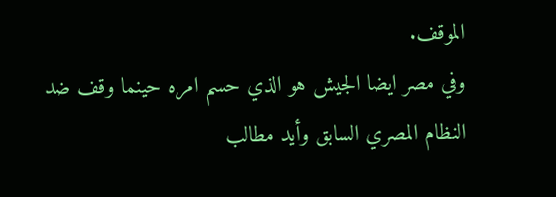الموقف.
وفي مصر ايضا الجيش هو الذي حسم امره حينما وقف ضد النظام المصري السابق وأيد مطالب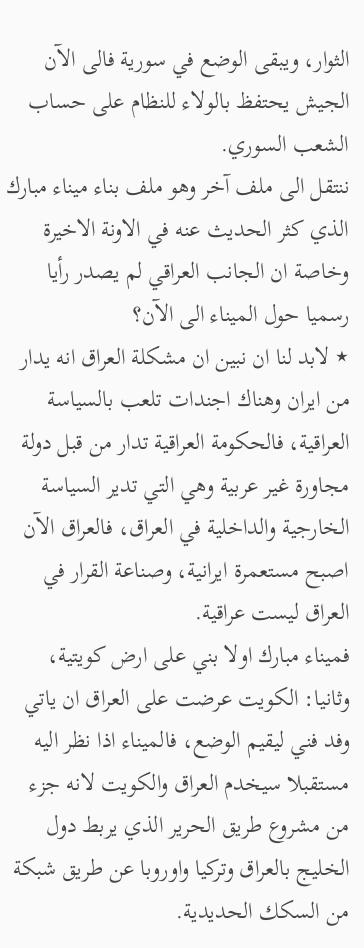الثوار، ويبقى الوضع في سورية فالى الآن الجيش يحتفظ بالولاء للنظام على حساب الشعب السوري.
ننتقل الى ملف آخر وهو ملف بناء ميناء مبارك الذي كثر الحديث عنه في الاونة الاخيرة وخاصة ان الجانب العراقي لم يصدر رأيا رسميا حول الميناء الى الآن؟
٭ لابد لنا ان نبين ان مشكلة العراق انه يدار من ايران وهناك اجندات تلعب بالسياسة العراقية، فالحكومة العراقية تدار من قبل دولة مجاورة غير عربية وهي التي تدير السياسة الخارجية والداخلية في العراق، فالعراق الآن اصبح مستعمرة ايرانية، وصناعة القرار في العراق ليست عراقية.
فميناء مبارك اولا بني على ارض كويتية، وثانيا: الكويت عرضت على العراق ان ياتي وفد فني ليقيم الوضع، فالميناء اذا نظر اليه مستقبلا سيخدم العراق والكويت لانه جزء من مشروع طريق الحرير الذي يربط دول الخليج بالعراق وتركيا واوروبا عن طريق شبكة من السكك الحديدية.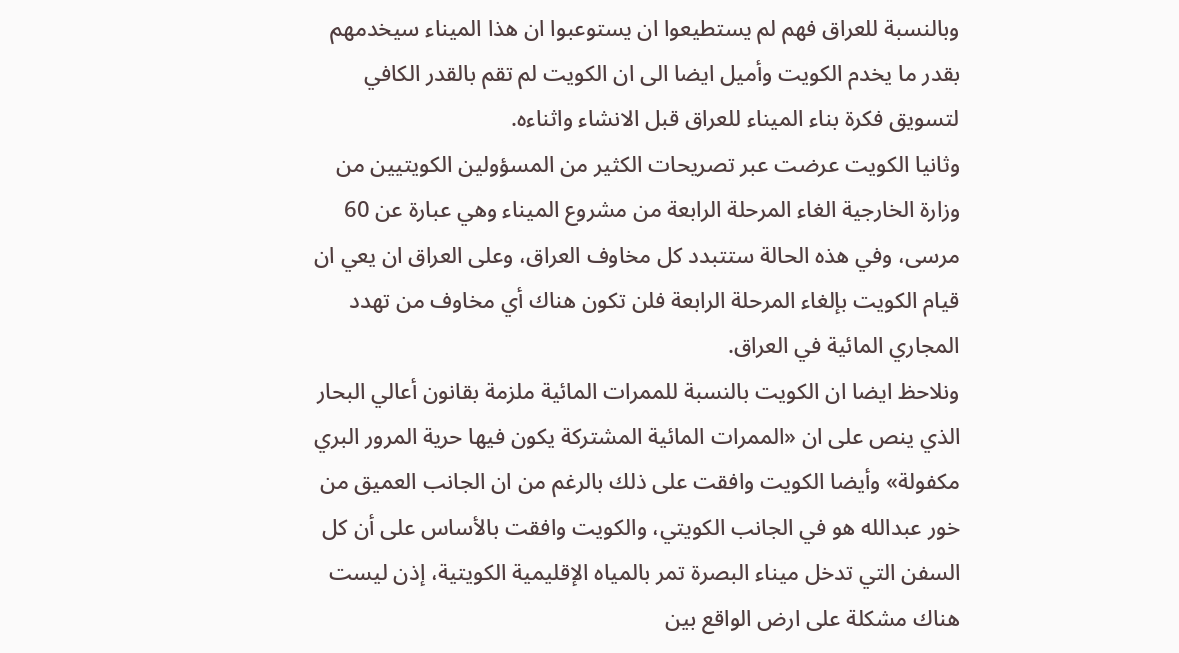وبالنسبة للعراق فهم لم يستطيعوا ان يستوعبوا ان هذا الميناء سيخدمهم بقدر ما يخدم الكويت وأميل ايضا الى ان الكويت لم تقم بالقدر الكافي لتسويق فكرة بناء الميناء للعراق قبل الانشاء واثناءه.
وثانيا الكويت عرضت عبر تصريحات الكثير من المسؤولين الكويتيين من وزارة الخارجية الغاء المرحلة الرابعة من مشروع الميناء وهي عبارة عن 60 مرسى، وفي هذه الحالة ستتبدد كل مخاوف العراق، وعلى العراق ان يعي ان قيام الكويت بإلغاء المرحلة الرابعة فلن تكون هناك أي مخاوف من تهدد المجاري المائية في العراق.
ونلاحظ ايضا ان الكويت بالنسبة للممرات المائية ملزمة بقانون أعالي البحار الذي ينص على ان «الممرات المائية المشتركة يكون فيها حرية المرور البري مكفولة» وأيضا الكويت وافقت على ذلك بالرغم من ان الجانب العميق من خور عبدالله هو في الجانب الكويتي، والكويت وافقت بالأساس على أن كل السفن التي تدخل ميناء البصرة تمر بالمياه الإقليمية الكويتية، إذن ليست هناك مشكلة على ارض الواقع بين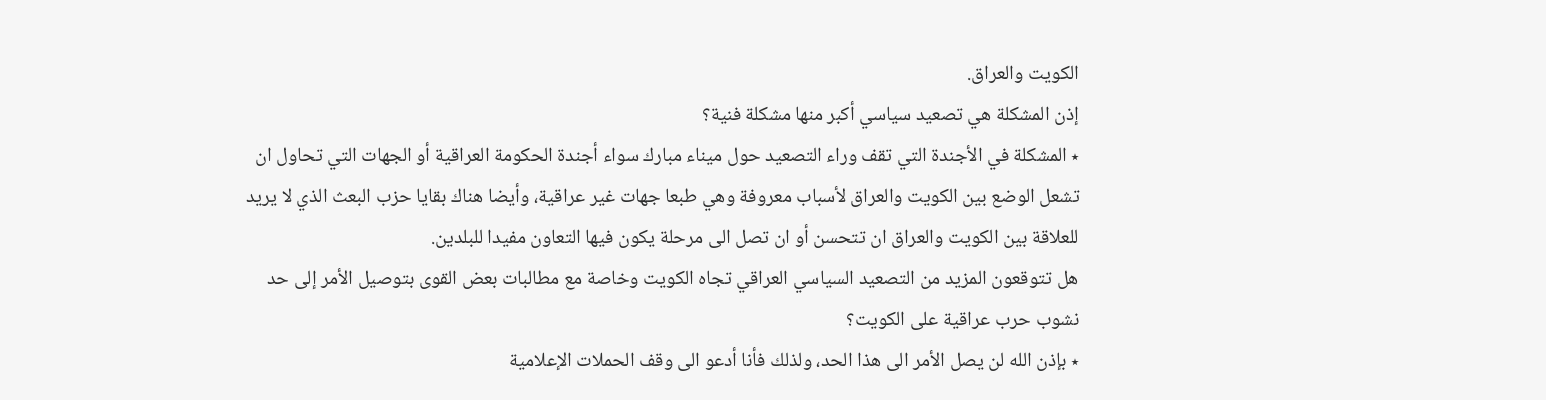الكويت والعراق.
إذن المشكلة هي تصعيد سياسي أكبر منها مشكلة فنية؟
٭ المشكلة في الأجندة التي تقف وراء التصعيد حول ميناء مبارك سواء أجندة الحكومة العراقية أو الجهات التي تحاول ان تشعل الوضع بين الكويت والعراق لأسباب معروفة وهي طبعا جهات غير عراقية، وأيضا هناك بقايا حزب البعث الذي لا يريد للعلاقة بين الكويت والعراق ان تتحسن أو ان تصل الى مرحلة يكون فيها التعاون مفيدا للبلدين.
هل تتوقعون المزيد من التصعيد السياسي العراقي تجاه الكويت وخاصة مع مطالبات بعض القوى بتوصيل الأمر إلى حد نشوب حرب عراقية على الكويت؟
٭ بإذن الله لن يصل الأمر الى هذا الحد، ولذلك فأنا أدعو الى وقف الحملات الإعلامية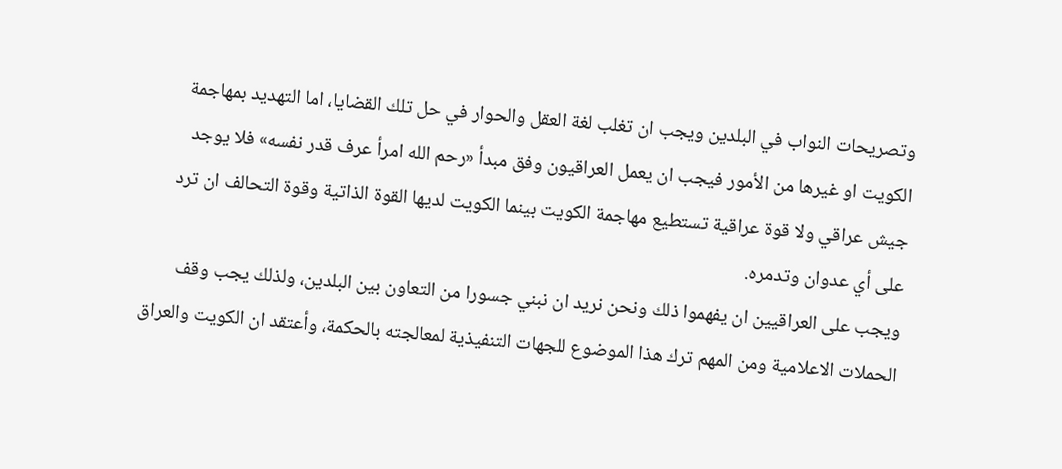وتصريحات النواب في البلدين ويجب ان تغلب لغة العقل والحوار في حل تلك القضايا، اما التهديد بمهاجمة الكويت او غيرها من الأمور فيجب ان يعمل العراقيون وفق مبدأ «رحم الله امرأ عرف قدر نفسه» فلا يوجد جيش عراقي ولا قوة عراقية تستطيع مهاجمة الكويت بينما الكويت لديها القوة الذاتية وقوة التحالف ان ترد على أي عدوان وتدمره.
ويجب على العراقيين ان يفهموا ذلك ونحن نريد ان نبني جسورا من التعاون بين البلدين، ولذلك يجب وقف الحملات الاعلامية ومن المهم ترك هذا الموضوع للجهات التنفيذية لمعالجته بالحكمة، وأعتقد ان الكويت والعراق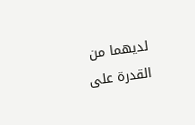لديهما من القدرة على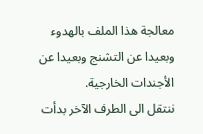معالجة هذا الملف بالهدوء وبعيدا عن التشنج وبعيدا عن الأجندات الخارجية.
ننتقل الى الطرف الآخر بدأت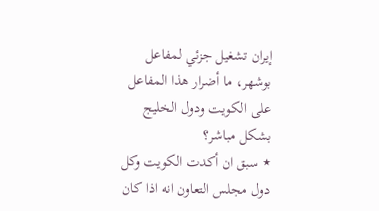إيران تشغيل جزئي لمفاعل بوشهر، ما أضرار هذا المفاعل على الكويت ودول الخليج بشكل مباشر؟
٭ سبق ان أكدت الكويت وكل دول مجلس التعاون انه اذا كان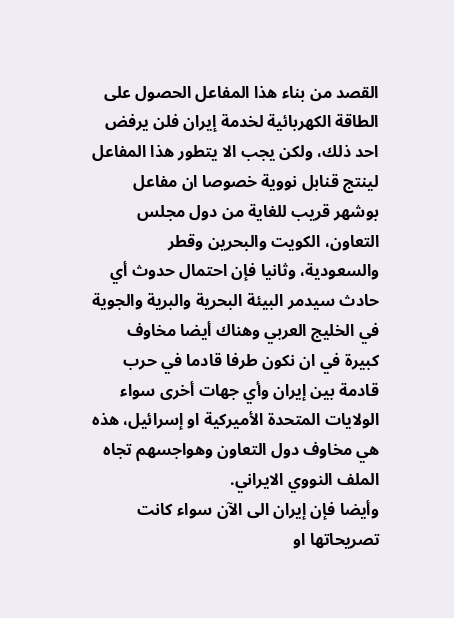القصد من بناء هذا المفاعل الحصول على الطاقة الكهربائية لخدمة إيران فلن يرفض احد ذلك، ولكن يجب الا يتطور هذا المفاعل لينتج قنابل نووية خصوصا ان مفاعل بوشهر قريب للغاية من دول مجلس التعاون، الكويت والبحرين وقطر والسعودية، وثانيا فإن احتمال حدوث أي حادث سيدمر البيئة البحرية والبرية والجوية في الخليج العربي وهناك أيضا مخاوف كبيرة في ان نكون طرفا قادما في حرب قادمة بين إيران وأي جهات أخرى سواء الولايات المتحدة الأميركية او إسرائيل، هذه هي مخاوف دول التعاون وهواجسهم تجاه الملف النووي الايراني.
وأيضا فإن إيران الى الآن سواء كانت تصريحاتها او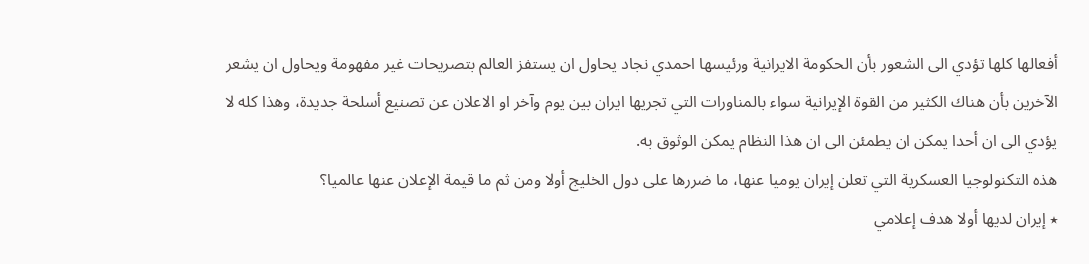أفعالها كلها تؤدي الى الشعور بأن الحكومة الايرانية ورئيسها احمدي نجاد يحاول ان يستفز العالم بتصريحات غير مفهومة ويحاول ان يشعر الآخرين بأن هناك الكثير من القوة الإيرانية سواء بالمناورات التي تجريها ايران بين يوم وآخر او الاعلان عن تصنيع أسلحة جديدة، وهذا كله لا يؤدي الى ان أحدا يمكن ان يطمئن الى ان هذا النظام يمكن الوثوق به.
هذه التكنولوجيا العسكرية التي تعلن إيران يوميا عنها، ما ضررها على دول الخليج أولا ومن ثم ما قيمة الإعلان عنها عالميا؟
٭ إيران لديها أولا هدف إعلامي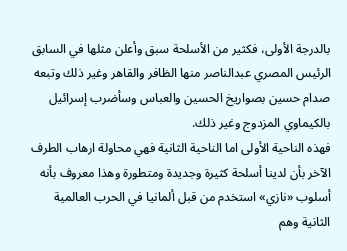بالدرجة الأولى، فكثير من الأسلحة سبق وأعلن مثلها في السابق الرئيس المصري عبدالناصر منها الظافر والقاهر وغير ذلك وتبعه صدام حسين بصواريخ الحسين والعباس وسأضرب إسرائيل بالكيماوي المزدوج وغير ذلك.
فهذه الناحية الأولى اما الناحية الثانية فهي محاولة ارهاب الطرف الآخر بأن لدينا أسلحة كثيرة وجديدة ومتطورة وهذا معروف بأنه أسلوب «نازي» استخدم من قبل ألمانيا في الحرب العالمية الثانية وهم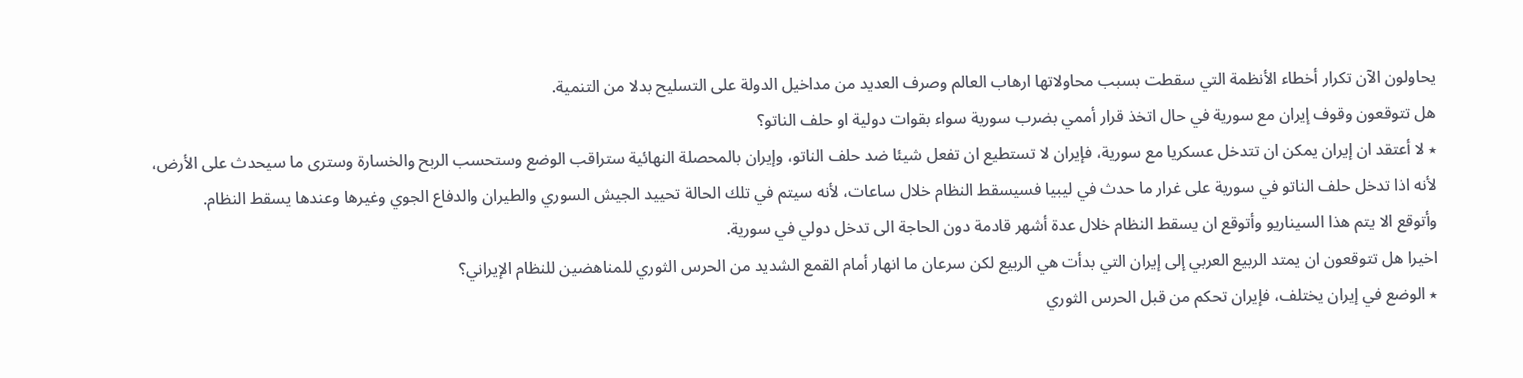يحاولون الآن تكرار أخطاء الأنظمة التي سقطت بسبب محاولاتها ارهاب العالم وصرف العديد من مداخيل الدولة على التسليح بدلا من التنمية.
هل تتوقعون وقوف إيران مع سورية في حال اتخذ قرار أممي بضرب سورية سواء بقوات دولية او حلف الناتو؟
٭ لا أعتقد ان إيران يمكن ان تتدخل عسكريا مع سورية، فإيران لا تستطيع ان تفعل شيئا ضد حلف الناتو، وإيران بالمحصلة النهائية ستراقب الوضع وستحسب الربح والخسارة وسترى ما سيحدث على الأرض، لأنه اذا تدخل حلف الناتو في سورية على غرار ما حدث في ليبيا فسيسقط النظام خلال ساعات، لأنه سيتم في تلك الحالة تحييد الجيش السوري والطيران والدفاع الجوي وغيرها وعندها يسقط النظام.
وأتوقع الا يتم هذا السيناريو وأتوقع ان يسقط النظام خلال عدة أشهر قادمة دون الحاجة الى تدخل دولي في سورية.
اخيرا هل تتوقعون ان يمتد الربيع العربي إلى إيران التي بدأت هي الربيع لكن سرعان ما انهار أمام القمع الشديد من الحرس الثوري للمناهضين للنظام الإيراني؟
٭ الوضع في إيران يختلف، فإيران تحكم من قبل الحرس الثوري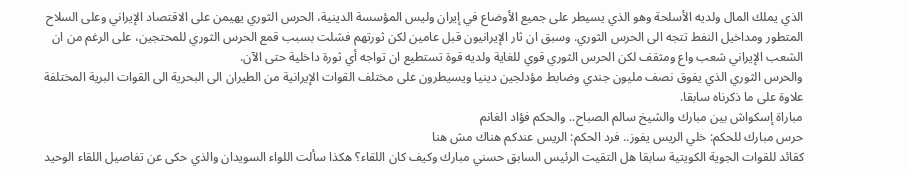الذي يملك المال ولديه الأسلحة وهو الذي يسيطر على جميع الأوضاع في إيران وليس المؤسسة الدينية، الحرس الثوري يهيمن على الاقتصاد الإيراني وعلى السلاح المتطور ومداخيل النفط تتجه الى الحرس الثوري. وسبق ان ثار الإيرانيون قبل عامين لكن ثورتهم فشلت بسبب قمع الحرس الثوري للمحتجين، على الرغم من ان الشعب الإيراني شعب واع ومثقف لكن الحرس الثوري قوي للغاية ولديه قوة تستطيع ان تواجه أي ثورة داخلية حتى الآن.
والحرس الثوري الذي يفوق نصف مليون جندي وضابط مؤدلجين دينيا ويسيطرون على مختلف القوات الإيرانية من الطيران الى البحرية الى القوات البرية المختلفة علاوة على ما ذكرناه سابقا.
مباراة إسكواش بين مبارك والشيخ سالم الصباح.. والحكم فؤاد الغانم
حرس مبارك للحكم: خلي الريس يفوز.. فرد الحكم: الريس عندكم هناك مش هنا
كقائد للقوات الجوية الكويتية سابقا هل التقيت الرئيس السابق حسني مبارك وكيف كان اللقاء؟ هكذا سألت اللواء السويدان والذي حكى عن تفاصيل اللقاء الوحيد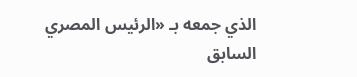الذي جمعه بـ «الرئيس المصري السابق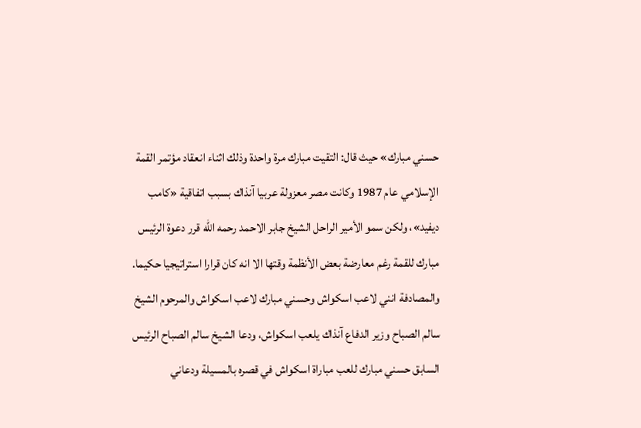حسني مبارك» حيث قال: التقيت مبارك مرة واحدة وذلك اثناء انعقاد مؤتمر القمة الإسلامي عام 1987 وكانت مصر معزولة عربيا آنذاك بسبب اتفاقية «كامب ديفيد»، ولكن سمو الأمير الراحل الشيخ جابر الاحمد رحمه الله قرر دعوة الرئيس مبارك للقمة رغم معارضة بعض الأنظمة وقتها الا انه كان قرارا استراتيجيا حكيما. والمصادفة انني لاعب اسكواش وحسني مبارك لاعب اسكواش والمرحوم الشيخ سالم الصباح وزير الدفاع آنذاك يلعب اسكواش، ودعا الشيخ سالم الصباح الرئيس السابق حسني مبارك للعب مباراة اسكواش في قصره بالمسيلة ودعاني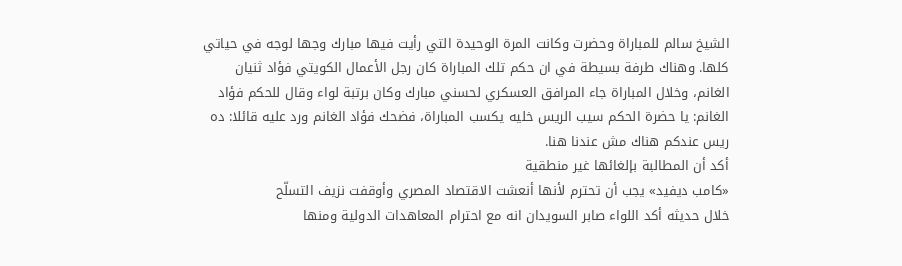الشيخ سالم للمباراة وحضرت وكانت المرة الوحيدة التي رأيت فيها مبارك وجها لوجه في حياتي كلها. وهناك طرفة بسيطة في ان حكم تلك المباراة كان رجل الأعمال الكويتي فؤاد ثنيان الغانم، وخلال المباراة جاء المرافق العسكري لحسني مبارك وكان برتبة لواء وقال للحكم فؤاد الغانم: يا حضرة الحكم سيب الريس خليه يكسب المباراة، فضحك فؤاد الغانم ورد عليه قائلا: ده ريس عندكم هناك مش عندنا هنا.
أكد أن المطالبة بإلغائها غير منطقية
«كامب ديفيد» يجب أن تحترم لأنها أنعشت الاقتصاد المصري وأوقفت نزيف التسلّح
خلال حديثه أكد اللواء صابر السويدان انه مع احترام المعاهدات الدولية ومنها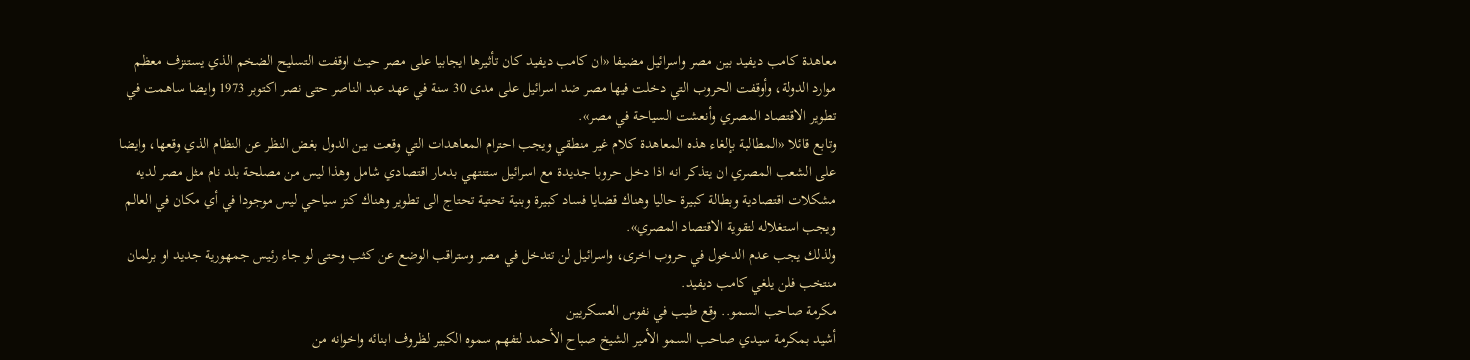معاهدة كامب ديفيد بين مصر واسرائيل مضيفا «ان كامب ديفيد كان تأثيرها ايجابيا على مصر حيث اوقفت التسليح الضخم الذي يستنزف معظم موارد الدولة، وأوقفت الحروب التي دخلت فيها مصر ضد اسرائيل على مدى 30 سنة في عهد عبد الناصر حتى نصر اكتوبر 1973 وايضا ساهمت في تطوير الاقتصاد المصري وأنعشت السياحة في مصر».
وتابع قائلا «المطالبة بإلغاء هذه المعاهدة كلام غير منطقي ويجب احترام المعاهدات التي وقعت بين الدول بغض النظر عن النظام الذي وقعها، وايضا على الشعب المصري ان يتذكر انه اذا دخل حروبا جديدة مع اسرائيل ستنتهي بدمار اقتصادي شامل وهذا ليس من مصلحة بلد نام مثل مصر لديه مشكلات اقتصادية وبطالة كبيرة حاليا وهناك قضايا فساد كبيرة وبنية تحتية تحتاج الى تطوير وهناك كنز سياحي ليس موجودا في أي مكان في العالم ويجب استغلاله لتقوية الاقتصاد المصري».
ولذلك يجب عدم الدخول في حروب اخرى، واسرائيل لن تتدخل في مصر وستراقب الوضع عن كثب وحتى لو جاء رئيس جمهورية جديد او برلمان منتخب فلن يلغي كامب ديفيد.
مكرمة صاحب السمو.. وقع طيب في نفوس العسكريين
أشيد بمكرمة سيدي صاحب السمو الأمير الشيخ صباح الأحمد لتفهم سموه الكبير لظروف ابنائه واخوانه من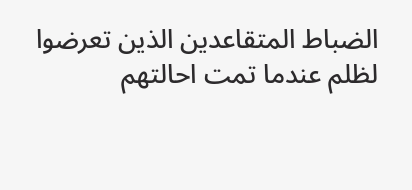الضباط المتقاعدين الذين تعرضوا لظلم عندما تمت احالتهم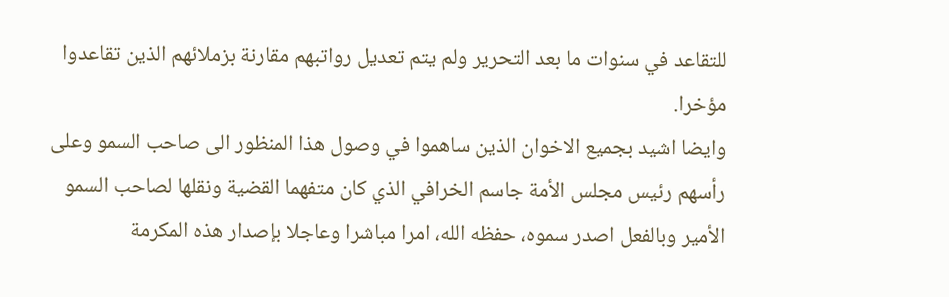للتقاعد في سنوات ما بعد التحرير ولم يتم تعديل رواتبهم مقارنة بزملائهم الذين تقاعدوا مؤخرا.
وايضا اشيد بجميع الاخوان الذين ساهموا في وصول هذا المنظور الى صاحب السمو وعلى رأسهم رئيس مجلس الأمة جاسم الخرافي الذي كان متفهما القضية ونقلها لصاحب السمو الأمير وبالفعل اصدر سموه، حفظه الله، امرا مباشرا وعاجلا بإصدار هذه المكرمة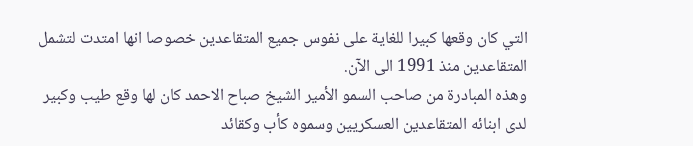التي كان وقعها كبيرا للغاية على نفوس جميع المتقاعدين خصوصا انها امتدت لتشمل المتقاعدين منذ 1991 الى الآن.
وهذه المبادرة من صاحب السمو الأمير الشيخ صباح الاحمد كان لها وقع طيب وكبير لدى ابنائه المتقاعدين العسكريين وسموه كأب وكقائد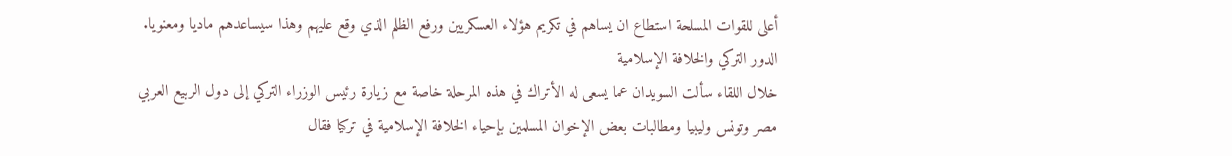أعلى للقوات المسلحة استطاع ان يساهم في تكريم هؤلاء العسكريين ورفع الظلم الذي وقع عليهم وهذا سيساعدهم ماديا ومعنويا.
الدور التركي والخلافة الإسلامية
خلال اللقاء سألت السويدان عما يسعى له الأتراك في هذه المرحلة خاصة مع زيارة رئيس الوزراء التركي إلى دول الربيع العربي مصر وتونس وليبيا ومطالبات بعض الإخوان المسلمين بإحياء الخلافة الإسلامية في تركيا فقال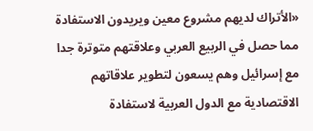«الأتراك لديهم مشروع معين ويريدون الاستفادة مما حصل في الربيع العربي وعلاقتهم متوترة جدا مع إسرائيل وهم يسعون لتطوير علاقاتهم الاقتصادية مع الدول العربية لاستفادة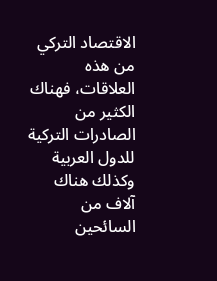الاقتصاد التركي من هذه العلاقات، فهناك الكثير من الصادرات التركية للدول العربية وكذلك هناك آلاف من السائحين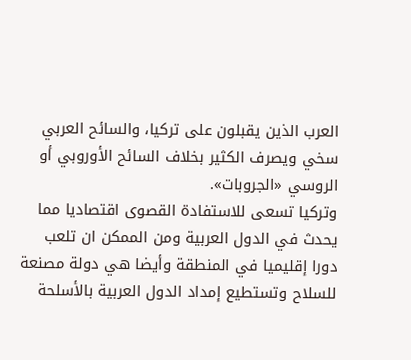العرب الذين يقبلون على تركيا، والسائح العربي سخي ويصرف الكثير بخلاف السائح الأوروبي أو الروسي «الجروبات».
وتركيا تسعى للاستفادة القصوى اقتصاديا مما يحدث في الدول العربية ومن الممكن ان تلعب دورا إقليميا في المنطقة وأيضا هي دولة مصنعة للسلاح وتستطيع إمداد الدول العربية بالأسلحة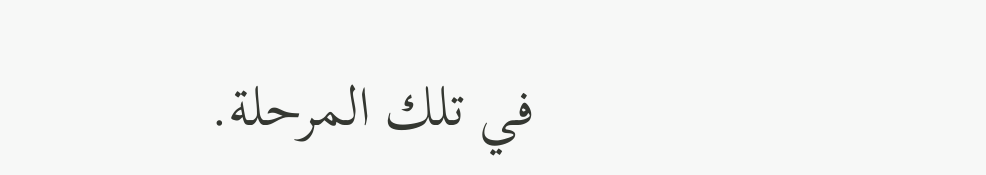في تلك المرحلة.